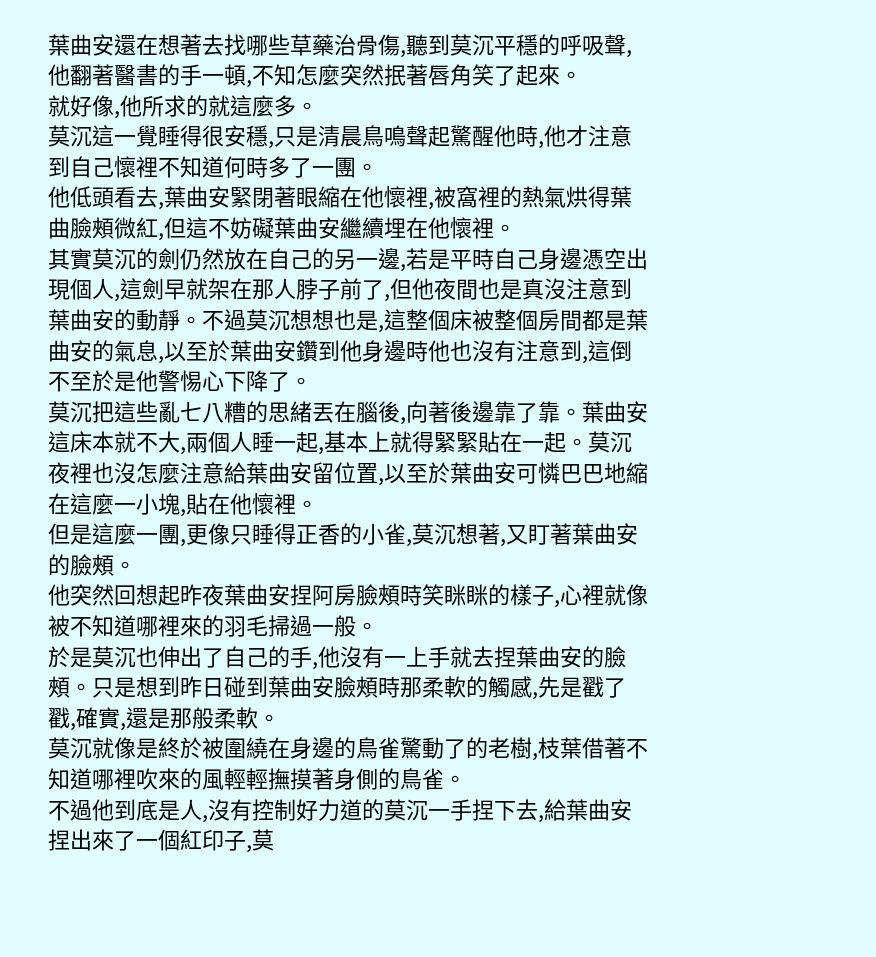葉曲安還在想著去找哪些草藥治骨傷,聽到莫沉平穩的呼吸聲,他翻著醫書的手一頓,不知怎麼突然抿著唇角笑了起來。
就好像,他所求的就這麼多。
莫沉這一覺睡得很安穩,只是清晨鳥鳴聲起驚醒他時,他才注意到自己懷裡不知道何時多了一團。
他低頭看去,葉曲安緊閉著眼縮在他懷裡,被窩裡的熱氣烘得葉曲臉頰微紅,但這不妨礙葉曲安繼續埋在他懷裡。
其實莫沉的劍仍然放在自己的另一邊,若是平時自己身邊憑空出現個人,這劍早就架在那人脖子前了,但他夜間也是真沒注意到葉曲安的動靜。不過莫沉想想也是,這整個床被整個房間都是葉曲安的氣息,以至於葉曲安鑽到他身邊時他也沒有注意到,這倒不至於是他警惕心下降了。
莫沉把這些亂七八糟的思緒丟在腦後,向著後邊靠了靠。葉曲安這床本就不大,兩個人睡一起,基本上就得緊緊貼在一起。莫沉夜裡也沒怎麼注意給葉曲安留位置,以至於葉曲安可憐巴巴地縮在這麼一小塊,貼在他懷裡。
但是這麼一團,更像只睡得正香的小雀,莫沉想著,又盯著葉曲安的臉頰。
他突然回想起昨夜葉曲安捏阿房臉頰時笑眯眯的樣子,心裡就像被不知道哪裡來的羽毛掃過一般。
於是莫沉也伸出了自己的手,他沒有一上手就去捏葉曲安的臉頰。只是想到昨日碰到葉曲安臉頰時那柔軟的觸感,先是戳了戳,確實,還是那般柔軟。
莫沉就像是終於被圍繞在身邊的鳥雀驚動了的老樹,枝葉借著不知道哪裡吹來的風輕輕撫摸著身側的鳥雀。
不過他到底是人,沒有控制好力道的莫沉一手捏下去,給葉曲安捏出來了一個紅印子,莫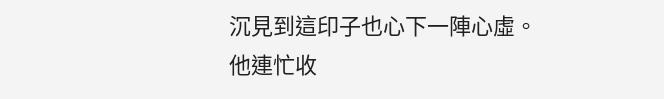沉見到這印子也心下一陣心虛。
他連忙收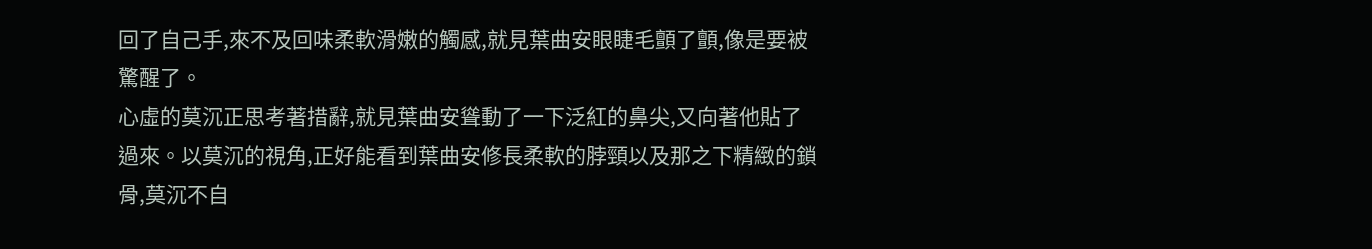回了自己手,來不及回味柔軟滑嫩的觸感,就見葉曲安眼睫毛顫了顫,像是要被驚醒了。
心虛的莫沉正思考著措辭,就見葉曲安聳動了一下泛紅的鼻尖,又向著他貼了過來。以莫沉的視角,正好能看到葉曲安修長柔軟的脖頸以及那之下精緻的鎖骨,莫沉不自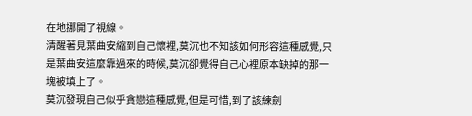在地挪開了視線。
清醒著見葉曲安縮到自己懷裡,莫沉也不知該如何形容這種感覺,只是葉曲安這麼靠過來的時候,莫沉卻覺得自己心裡原本缺掉的那一塊被填上了。
莫沉發現自己似乎貪戀這種感覺,但是可惜,到了該練劍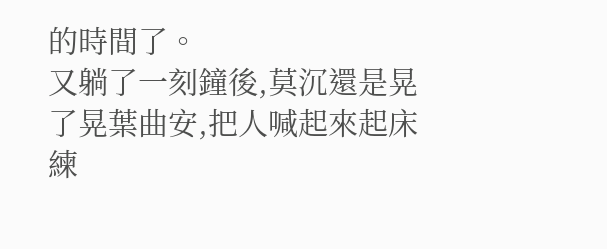的時間了。
又躺了一刻鐘後,莫沉還是晃了晃葉曲安,把人喊起來起床練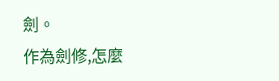劍。
作為劍修,怎麼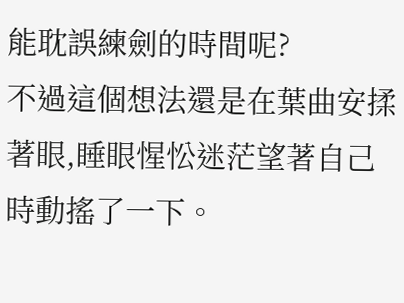能耽誤練劍的時間呢?
不過這個想法還是在葉曲安揉著眼,睡眼惺忪迷茫望著自己時動搖了一下。